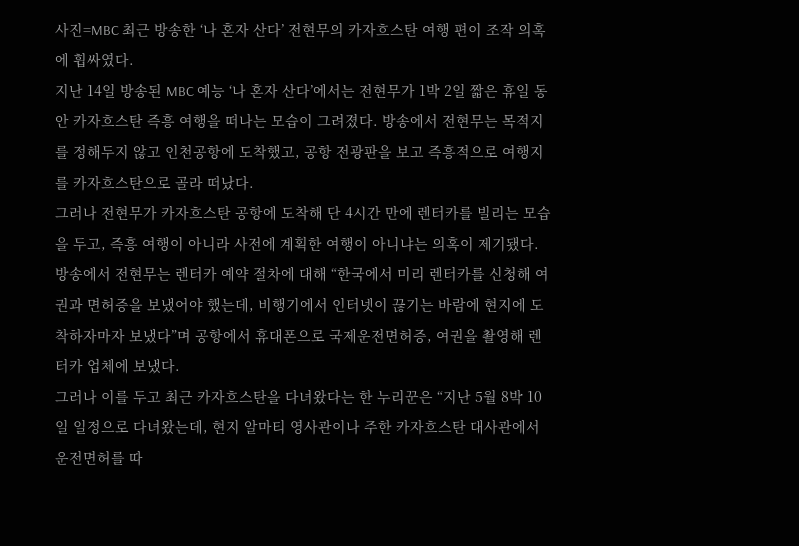사진=MBC 최근 방송한 ‘나 혼자 산다’ 전현무의 카자흐스탄 여행 편이 조작 의혹에 휩싸였다.
지난 14일 방송된 MBC 예능 ‘나 혼자 산다’에서는 전현무가 1박 2일 짧은 휴일 동안 카자흐스탄 즉흥 여행을 떠나는 모습이 그려졌다. 방송에서 전현무는 목적지를 정해두지 않고 인천공항에 도착했고, 공항 전광판을 보고 즉흥적으로 여행지를 카자흐스탄으로 골라 떠났다.
그러나 전현무가 카자흐스탄 공항에 도착해 단 4시간 만에 렌터카를 빌리는 모습을 두고, 즉흥 여행이 아니라 사전에 계획한 여행이 아니냐는 의혹이 제기됐다.
방송에서 전현무는 렌터카 예약 절차에 대해 “한국에서 미리 렌터카를 신청해 여권과 면허증을 보냈어야 했는데, 비행기에서 인터넷이 끊기는 바람에 현지에 도착하자마자 보냈다”며 공항에서 휴대폰으로 국제운전면허증, 여권을 촬영해 렌터카 업체에 보냈다.
그러나 이를 두고 최근 카자흐스탄을 다녀왔다는 한 누리꾼은 “지난 5월 8박 10일 일정으로 다녀왔는데, 현지 알마티 영사관이나 주한 카자흐스탄 대사관에서 운전면허를 따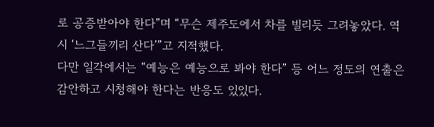로 공증받아야 한다”며 “무슨 제주도에서 차를 빌리듯 그려놓았다. 역시 ‘느그들끼리 산다’”고 지적했다.
다만 일각에서는 “예능은 예능으로 봐야 한다” 등 어느 정도의 연출은 감안하고 시청해야 한다는 반응도 있있다.